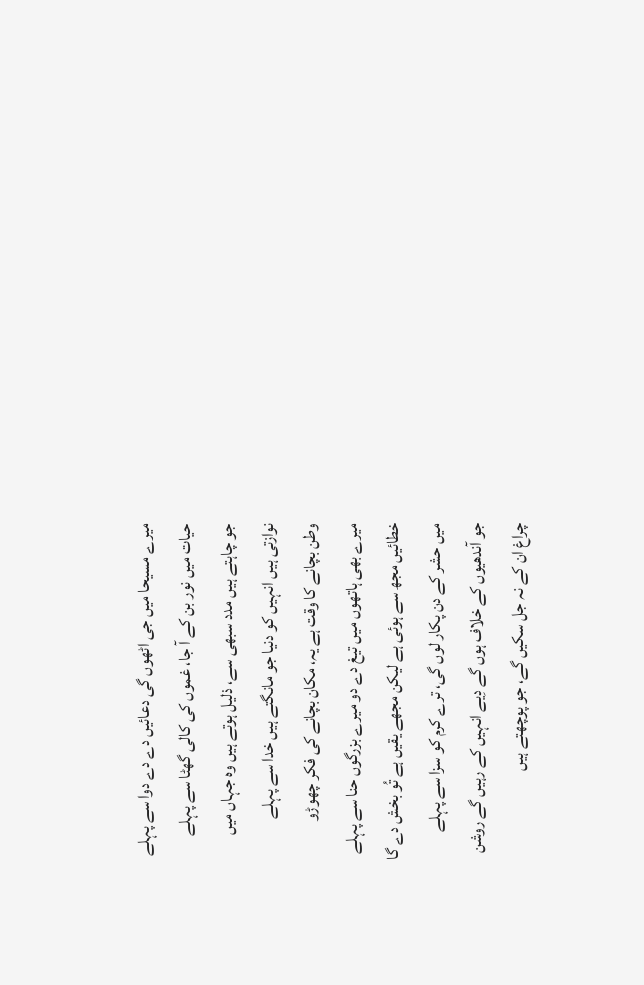میرے مسیحا میں جی اٹھوں گی دعائیں دے دے دوا سے پہلے
حیات میں نور بن کے آ جا، غموں کی کالی گھٹا سے پہلے
جو چاہتے ہیں مدد سبھی سے، ذلیل ہوتے ہیں وہ جہاں میں
نوازتی ہیں انہیں کو دنیا جو مانگتے ہیں خدا سے پہلے
وطن بچانے کا وقت ہے یہ، مکان بچانے کی فکر چھوڑو
میرے بھی ہاتھوں میں تیغ دے دو میرے بزرگوں حنا سے پہلے
خطائیں مجھ سے ہوئی ہے لیکن مجھے یقیں ہے تُو بخش دے گا
میں حشر کے دن پکار لوں گی، ترے کرم کو سزا سے پہلے
جو آندھیوں کے خلاف ہوں گے دِیے انہیں کے رہیں گے روشن
چراغ ان کے نہ جل سکیں گے، جو پوچھتے ہیں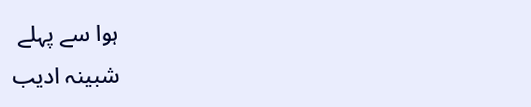ہوا سے پہلے
شبینہ ادیب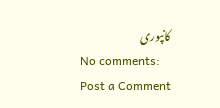کانپوری
No comments:
Post a Comment